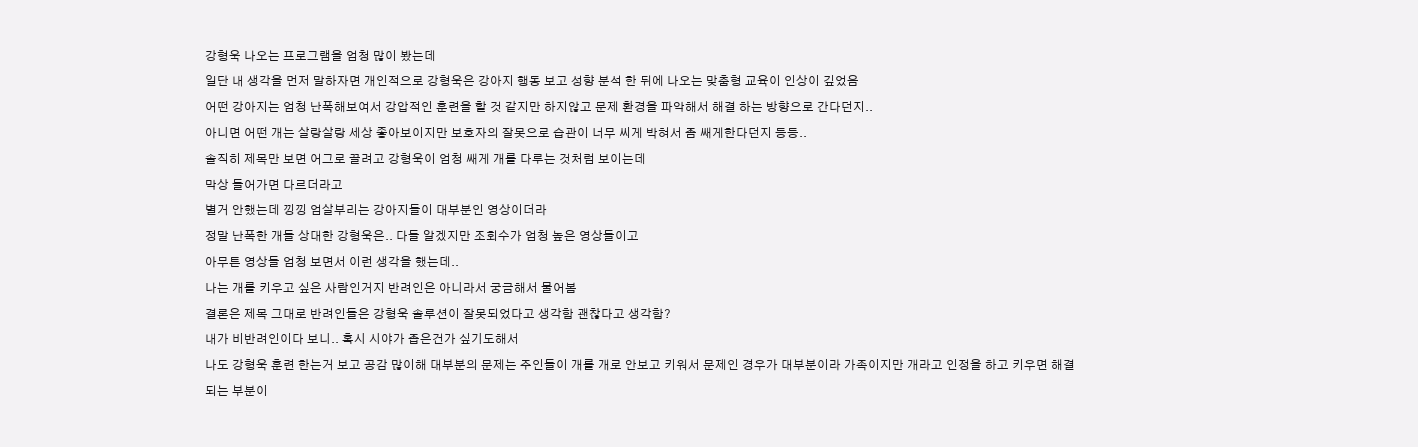강형욱 나오는 프로그램을 엄청 많이 봤는데
일단 내 생각을 먼저 말하자면 개인적으로 강형욱은 강아지 행동 보고 성향 분석 한 뒤에 나오는 맞춤형 교육이 인상이 깊었음
어떤 강아지는 엄청 난폭해보여서 강압적인 훈련을 할 것 같지만 하지않고 문제 환경을 파악해서 해결 하는 방향으로 간다던지..
아니면 어떤 개는 살랑살랑 세상 좋아보이지만 보호자의 잘못으로 습관이 너무 씨게 박혀서 좀 쌔게한다던지 등등..
솔직히 제목만 보면 어그로 끌려고 강형욱이 엄청 쌔게 개를 다루는 것처럼 보이는데
막상 들어가면 다르더라고
별거 안했는데 낑낑 엄살부리는 강아지들이 대부분인 영상이더라
정말 난폭한 개들 상대한 강형욱은.. 다들 알겠지만 조회수가 엄청 높은 영상들이고
아무튼 영상들 엄청 보면서 이런 생각을 했는데..
나는 개를 키우고 싶은 사람인거지 반려인은 아니라서 궁금해서 물어봄
결론은 제목 그대로 반려인들은 강형욱 솔루션이 잘못되었다고 생각함 괜찮다고 생각함?
내가 비반려인이다 보니.. 혹시 시야가 좁은건가 싶기도해서
나도 강형욱 훈련 한는거 보고 공감 많이해 대부분의 문제는 주인들이 개를 개로 안보고 키워서 문제인 경우가 대부분이라 가족이지만 개라고 인정을 하고 키우면 해결되는 부분이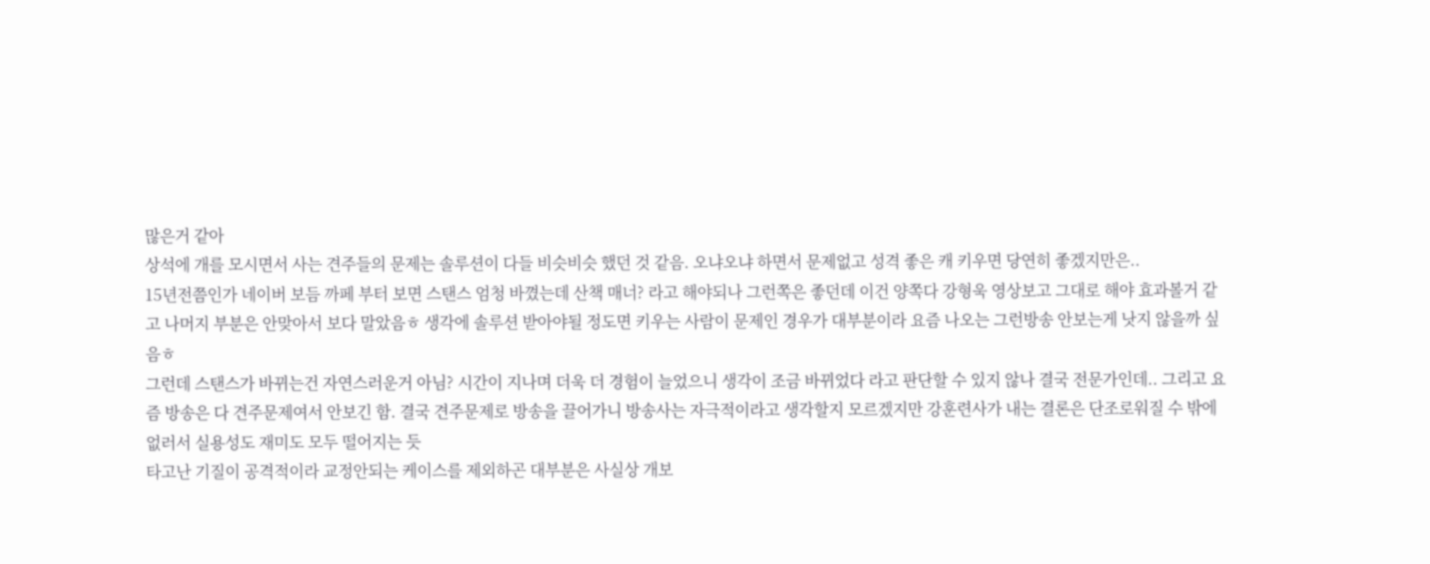많은거 같아
상석에 개를 모시면서 사는 견주들의 문제는 솔루션이 다들 비슷비슷 했던 것 같음. 오냐오냐 하면서 문제없고 성격 좋은 캐 키우면 당연히 좋겠지만은..
15년전쯤인가 네이버 보듬 까페 부터 보면 스탠스 엄청 바꼈는데 산책 매너? 라고 해야되나 그런쪽은 좋던데 이건 양쪽다 강형욱 영상보고 그대로 해야 효과볼거 같고 나머지 부분은 안맞아서 보다 말았음ㅎ 생각에 솔루션 받아야될 정도면 키우는 사람이 문제인 경우가 대부분이라 요즘 나오는 그런방송 안보는게 낫지 않을까 싶음ㅎ
그런데 스탠스가 바뀌는건 자연스러운거 아님? 시간이 지나며 더욱 더 경험이 늘었으니 생각이 조금 바뀌었다 라고 판단할 수 있지 않나 결국 전문가인데.. 그리고 요즘 방송은 다 견주문제여서 안보긴 함. 결국 견주문제로 방송을 끌어가니 방송사는 자극적이라고 생각할지 모르겠지만 강훈련사가 내는 결론은 단조로워질 수 밖에 없러서 실용성도 재미도 모두 떨어지는 듯
타고난 기질이 공격적이라 교정안되는 케이스를 제외하곤 대부분은 사실상 개보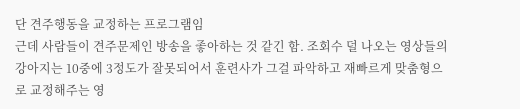단 견주행동을 교정하는 프로그램임
근데 사람들이 견주문제인 방송을 좋아하는 것 같긴 함. 조회수 덜 나오는 영상들의 강아지는 10중에 3정도가 잘못되어서 훈련사가 그걸 파악하고 재빠르게 맞춤형으로 교정해주는 영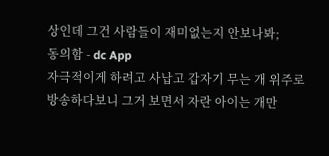상인데 그건 사람들이 재미없는지 안보나봐;
동의함 - dc App
자극적이게 하려고 사납고 갑자기 무는 개 위주로 방송하다보니 그거 보면서 자란 아이는 개만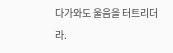다가와도 울음을 터트리더라.